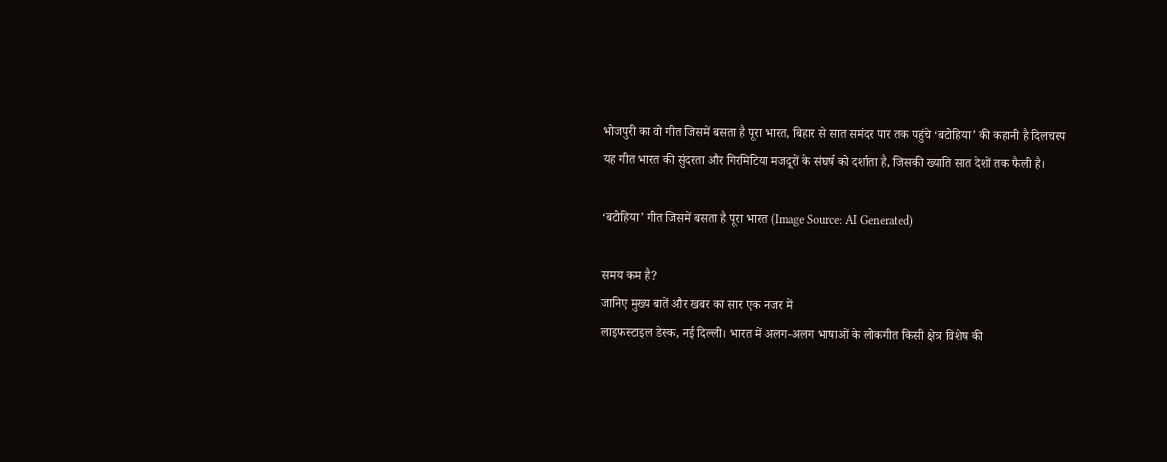भोजपुरी का वो गीत जिसमें बसता है पूरा भारत, बिहार से सात समंदर पार तक पहुंचे ‘बटोहिया’ की कहानी है दिलचस्प
यह गीत भारत की सुंदरता और गिरमिटिया मजदूरों के संघर्ष को दर्शाता है, जिसकी ख्याति सात देशों तक फैली है।

‘बटोहिया’ गीत जिसमें बसता है पूरा भारत (Image Source: AI Generated)

समय कम है?
जानिए मुख्य बातें और खबर का सार एक नजर में
लाइफस्टाइल डेस्क, नई दिल्ली। भारत में अलग-अलग भाषाओं के लोकगीत किसी क्षेत्र विशेष की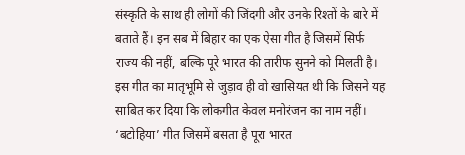संस्कृति के साथ ही लोगों की जिंदगी और उनके रिश्तों के बारे में बताते हैं। इन सब में बिहार का एक ऐसा गीत है जिसमें सिर्फ राज्य की नहीं, बल्कि पूरे भारत की तारीफ सुनने को मिलती है। इस गीत का मातृभूमि से जुड़ाव ही वो खासियत थी कि जिसने यह साबित कर दिया कि लोकगीत केवल मनोरंजन का नाम नहीं।
‘बटोहिया’ गीत जिसमें बसता है पूरा भारत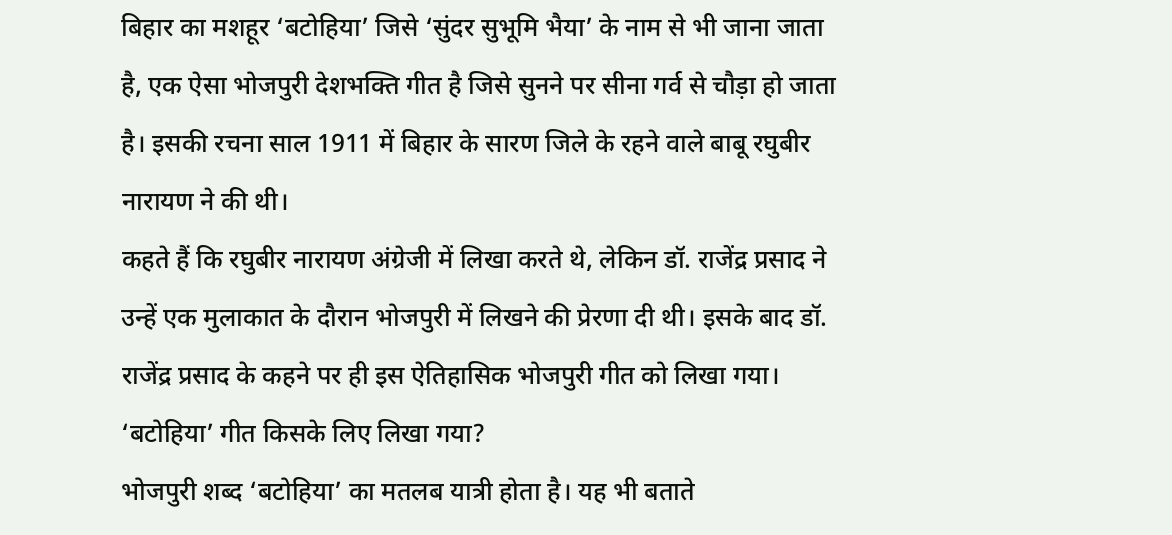बिहार का मशहूर ‘बटोहिया’ जिसे ‘सुंदर सुभूमि भैया’ के नाम से भी जाना जाता है, एक ऐसा भोजपुरी देशभक्ति गीत है जिसे सुनने पर सीना गर्व से चौड़ा हो जाता है। इसकी रचना साल 1911 में बिहार के सारण जिले के रहने वाले बाबू रघुबीर नारायण ने की थी।
कहते हैं कि रघुबीर नारायण अंग्रेजी में लिखा करते थे, लेकिन डॉ. राजेंद्र प्रसाद ने उन्हें एक मुलाकात के दौरान भोजपुरी में लिखने की प्रेरणा दी थी। इसके बाद डॉ. राजेंद्र प्रसाद के कहने पर ही इस ऐतिहासिक भोजपुरी गीत को लिखा गया।
‘बटोहिया’ गीत किसके लिए लिखा गया?
भोजपुरी शब्द ‘बटोहिया’ का मतलब यात्री होता है। यह भी बताते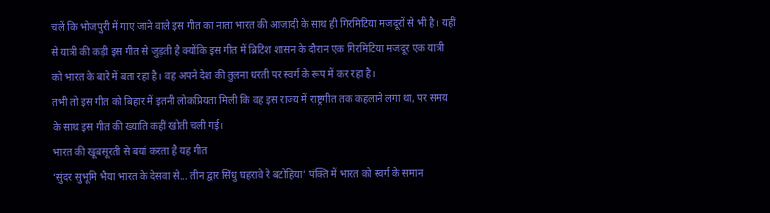चलें कि भोजपुरी में गाए जाने वाले इस गीत का नाता भारत की आजादी के साथ ही गिरमिटिया मजदूरों से भी है। यहीं से यात्री की कड़ी इस गीत से जुड़ती है क्योंकि इस गीत में ब्रिटिश शासन के दौरान एक गिरमिटिया मजदूर एक यात्री को भारत के बारे में बता रहा है। वह अपने देश की तुलना धरती पर स्वर्ग के रूप में कर रहा है।
तभी तो इस गीत को बिहार में इतनी लोकप्रियता मिली कि वह इस राज्य में राष्ट्रगीत तक कहलाने लगा था, पर समय के साथ इस गीत की ख्याति कहीं खोती चली गई।
भारत की खूबसूरती से बयां करता है यह गीत
‘सुंदर सुभूमि भैया भारत के देसवा से... तीन द्वार सिंधु घहरावे रे बटोहिया’ पंक्ति में भारत को स्वर्ग के समान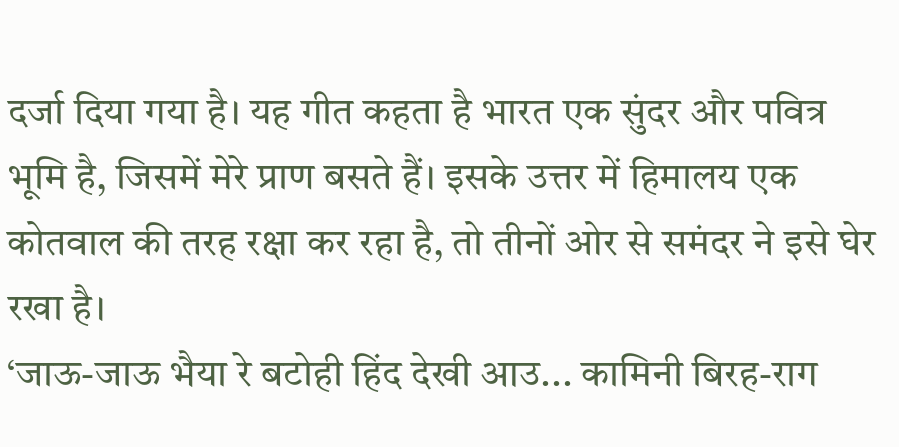दर्जा दिया गया है। यह गीत कहता है भारत एक सुंदर और पवित्र भूमि है, जिसमें मेरे प्राण बसते हैं। इसके उत्तर में हिमालय एक कोतवाल की तरह रक्षा कर रहा है, तो तीनों ओर से समंदर ने इसे घेर रखा है।
‘जाऊ-जाऊ भैया रे बटोही हिंद देखी आउ... कामिनी बिरह-राग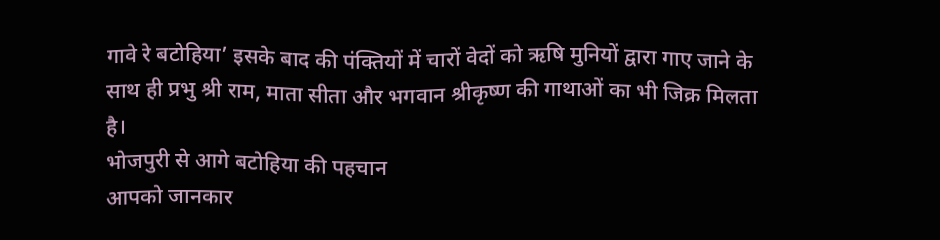गावे रे बटोहिया’ इसके बाद की पंक्तियों में चारों वेदों को ऋषि मुनियों द्वारा गाए जाने के साथ ही प्रभु श्री राम, माता सीता और भगवान श्रीकृष्ण की गाथाओं का भी जिक्र मिलता है।
भोजपुरी से आगे बटोहिया की पहचान
आपको जानकार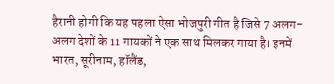हैरानी होगी कि यह पहला ऐसा भोजपुरी गीत है जिसे 7 अलग-अलग देशों के 11 गायकों ने एक साथ मिलकर गाया है। इनमें भारत, सूरीनाम, हॉलैंड,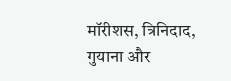मॉरीशस, त्रिनिदाद, गुयाना और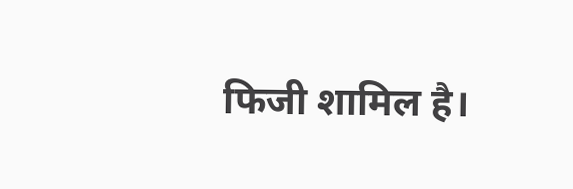फिजी शामिल है।